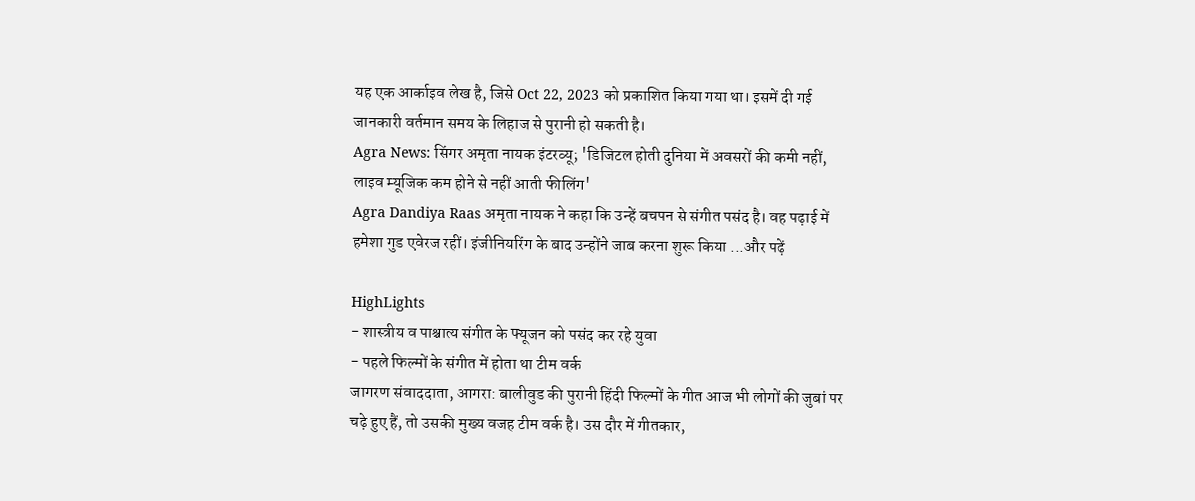यह एक आर्काइव लेख है, जिसे Oct 22, 2023 को प्रकाशित किया गया था। इसमें दी गई जानकारी वर्तमान समय के लिहाज से पुरानी हो सकती है।
Agra News: सिंगर अमृता नायक इंटरव्यू; 'डिजिटल होती दुनिया में अवसरों की कमी नहीं, लाइव म्यूजिक कम होने से नहीं आती फीलिंग'
Agra Dandiya Raas अमृता नायक ने कहा कि उन्हें बचपन से संगीत पसंद है। वह पढ़ाई में हमेशा गुड एवेरज रहीं। इंजीनियरिंग के बाद उन्होंने जाब करना शुरू किया ...और पढ़ें

HighLights
- शास्त्रीय व पाश्चात्य संगीत के फ्यूजन को पसंद कर रहे युवा
- पहले फिल्मों के संगीत में होता था टीम वर्क
जागरण संवाददाता, आगरा: बालीवुड की पुरानी हिंदी फिल्मों के गीत आज भी लोगों की जुबां पर चढ़े हुए हैं, तो उसकी मुख्य वजह टीम वर्क है। उस दौर में गीतकार,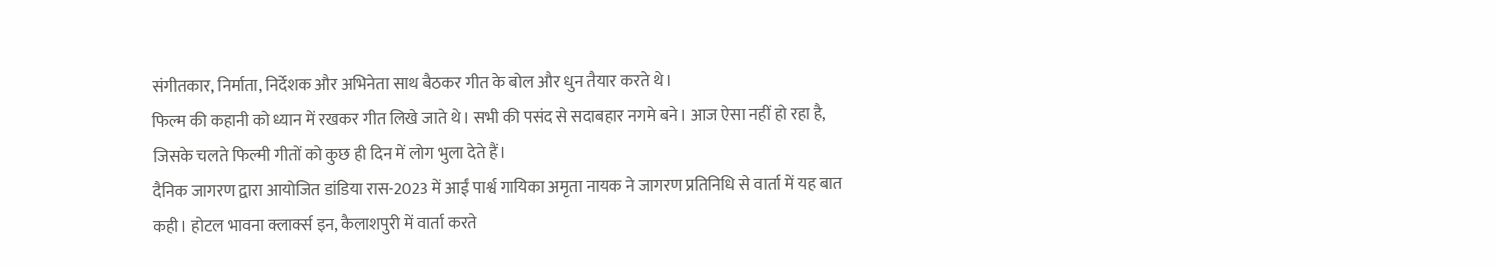संगीतकार, निर्माता, निर्देशक और अभिनेता साथ बैठकर गीत के बोल और धुन तैयार करते थे।
फिल्म की कहानी को ध्यान में रखकर गीत लिखे जाते थे। सभी की पसंद से सदाबहार नगमे बने। आज ऐसा नहीं हो रहा है, जिसके चलते फिल्मी गीतों को कुछ ही दिन में लोग भुला देते हैं।
दैनिक जागरण द्वारा आयोजित डांडिया रास-2023 में आईं पार्श्व गायिका अमृता नायक ने जागरण प्रतिनिधि से वार्ता में यह बात कही। होटल भावना क्लार्क्स इन, कैलाशपुरी में वार्ता करते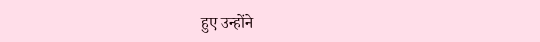हुए उन्होंने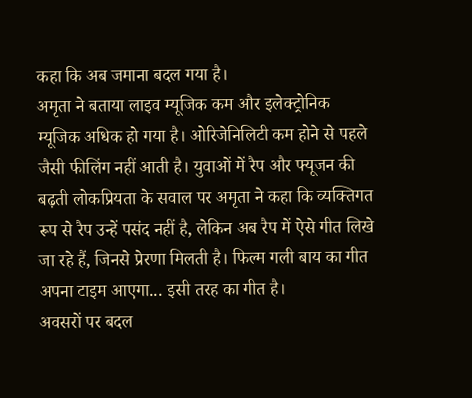कहा कि अब जमाना बदल गया है।
अमृता ने बताया लाइव म्यूजिक कम और इलेक्ट्रोनिक म्यूजिक अधिक हो गया है। ओरिजेनिलिटी कम होने से पहले जैसी फीलिंग नहीं आती है। युवाओं में रैप और फ्यूजन की बढ़ती लोकप्रियता के सवाल पर अमृता ने कहा कि व्यक्तिगत रूप से रैप उन्हें पसंद नहीं है, लेकिन अब रैप में ऐसे गीत लिखे जा रहे हैं, जिनसे प्रेरणा मिलती है। फिल्म गली बाय का गीत अपना टाइम आएगा... इसी तरह का गीत है।
अवसरों पर बदल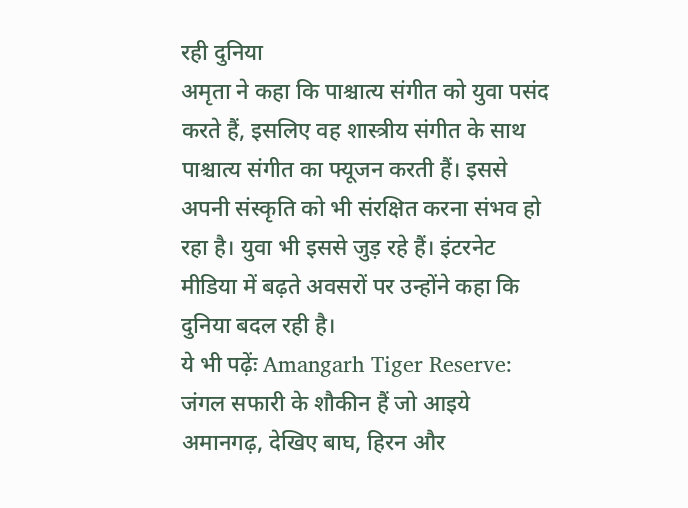रही दुनिया
अमृता ने कहा कि पाश्चात्य संगीत को युवा पसंद करते हैं, इसलिए वह शास्त्रीय संगीत के साथ पाश्चात्य संगीत का फ्यूजन करती हैं। इससे अपनी संस्कृति को भी संरक्षित करना संभव हो रहा है। युवा भी इससे जुड़ रहे हैं। इंटरनेट मीडिया में बढ़ते अवसरों पर उन्होंने कहा कि दुनिया बदल रही है।
ये भी पढ़ेंः Amangarh Tiger Reserve: जंगल सफारी के शौकीन हैं जो आइये अमानगढ़, देखिए बाघ, हिरन और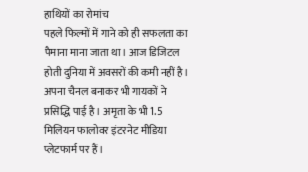हाथियों का रोमांच
पहले फिल्मों में गाने को ही सफलता का पैमाना माना जाता था। आज डिजिटल होती दुनिया में अवसरों की कमी नहीं है। अपना चैनल बनाकर भी गायकों ने प्रसिद्धि पाई है। अमृता के भी 1.5 मिलियन फालोवर इंटरनेट मीडिया प्लेटफार्म पर हैं।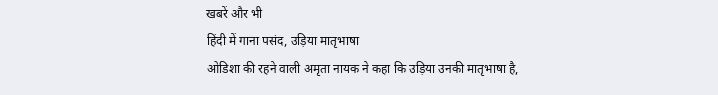खबरें और भी
हिंदी में गाना पसंद, उड़िया मातृभाषा
ओडिशा की रहने वाली अमृता नायक ने कहा कि उड़िया उनकी मातृभाषा है,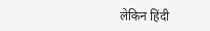लेकिन हिंदी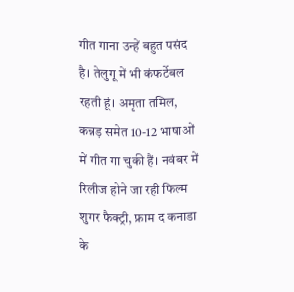गीत गाना उन्हें बहुत पसंद है। तेलुगू में भी कंफर्टेबल रहती हूं। अमृता तमिल, कन्नड़ समेत 10-12 भाषाओं में गीत गा चुकी हैं। नवंबर में रिलीज होने जा रही फिल्म शुगर फैक्ट्री, फ्राम द कनाडा के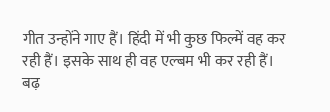गीत उन्होंने गाए हैं। हिंदी में भी कुछ फिल्में वह कर रही हैं। इसके साथ ही वह एल्बम भी कर रही हैं।
बढ़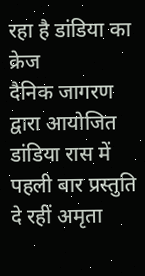रहा है डांडिया का क्रेज
दैनिक जागरण द्वारा आयोजित डांडिया रास में पहली बार प्रस्तुति दे रहीं अमृता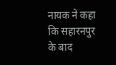नायक ने कहा कि सहारनपुर के बाद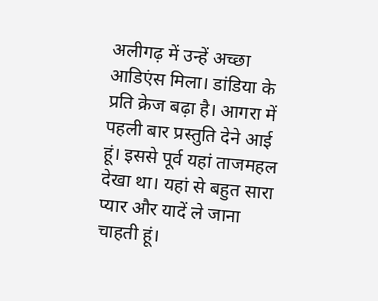अलीगढ़ में उन्हें अच्छा आडिएंस मिला। डांडिया के प्रति क्रेज बढ़ा है। आगरा में पहली बार प्रस्तुति देने आई हूं। इससे पूर्व यहां ताजमहल देखा था। यहां से बहुत सारा प्यार और यादें ले जाना चाहती हूं।